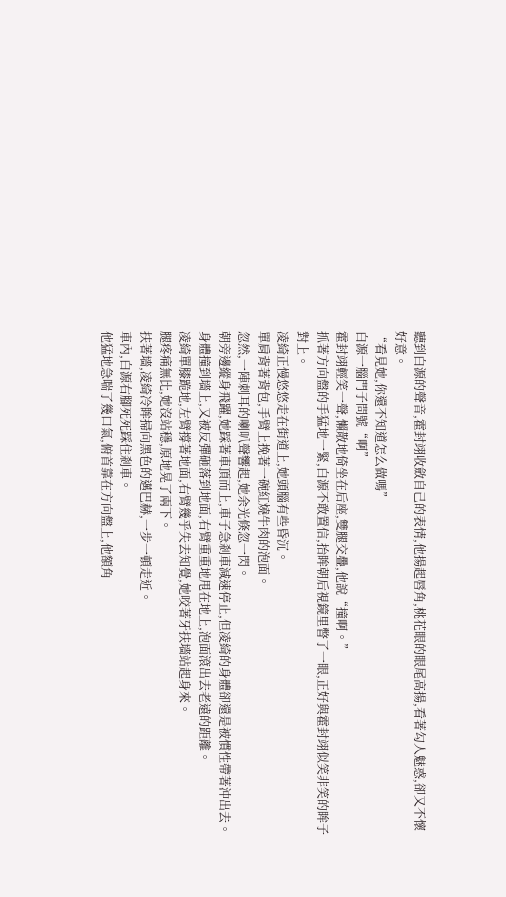聽到白源的聲音,霍封翊收斂自己的表情,他揚起唇角,桃花眼的眼尾高揚,看著勾人魅惑,卻又不懷好意。
“看見她,你還不知道怎么做嗎”
白源一腦門子問號“啊”
霍封翊輕笑一聲,懶散地倚坐在后座,雙腿交疊,他說“撞啊。”
抓著方向盤的手猛地一緊,白源不敢置信,抬眸朝后視鏡里瞥了一眼,正好與霍封翊似笑非笑的眸子對上。
凌綺正慢悠悠走在街道上,她頭腦有些昏沉。
單肩背著背包,手臂上挽著一碗紅燒牛肉的泡面。
忽然,一陣刺耳的喇叭聲響起,她余光倏忽一閃。
朝旁邊縱身飛躍,她踩著車頂而上,車子急剎車減速停止,但凌綺的身體卻還是被慣性帶著沖出去。
身體撞到墻上,又被反彈砸落到地面,右臂重重地甩在地上,泡面滾出去老遠的距離。
凌綺單膝跪地,左臂撐著地面,右臂幾乎失去知覺,她咬著牙扶墻站起身來。
腿疼痛無比,她沒站穩,原地晃了兩下。
扶著墻,凌綺冷眸掃向黑色的邁巴赫,一步一頓走近。
車內,白源右腳死死踩住剎車。
他猛地急喘了幾口氣,俯首靠在方向盤上,他額角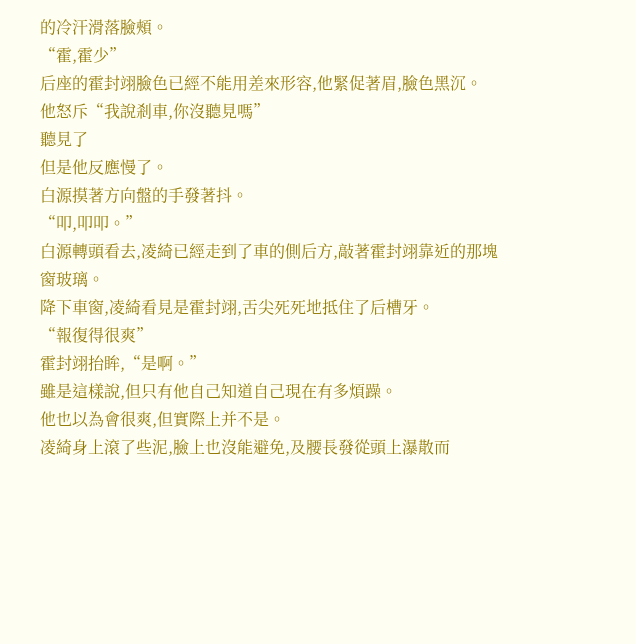的冷汗滑落臉頰。
“霍,霍少”
后座的霍封翊臉色已經不能用差來形容,他緊促著眉,臉色黑沉。
他怒斥“我說剎車,你沒聽見嗎”
聽見了
但是他反應慢了。
白源摸著方向盤的手發著抖。
“叩,叩叩。”
白源轉頭看去,凌綺已經走到了車的側后方,敲著霍封翊靠近的那塊窗玻璃。
降下車窗,凌綺看見是霍封翊,舌尖死死地抵住了后槽牙。
“報復得很爽”
霍封翊抬眸,“是啊。”
雖是這樣說,但只有他自己知道自己現在有多煩躁。
他也以為會很爽,但實際上并不是。
凌綺身上滾了些泥,臉上也沒能避免,及腰長發從頭上瀑散而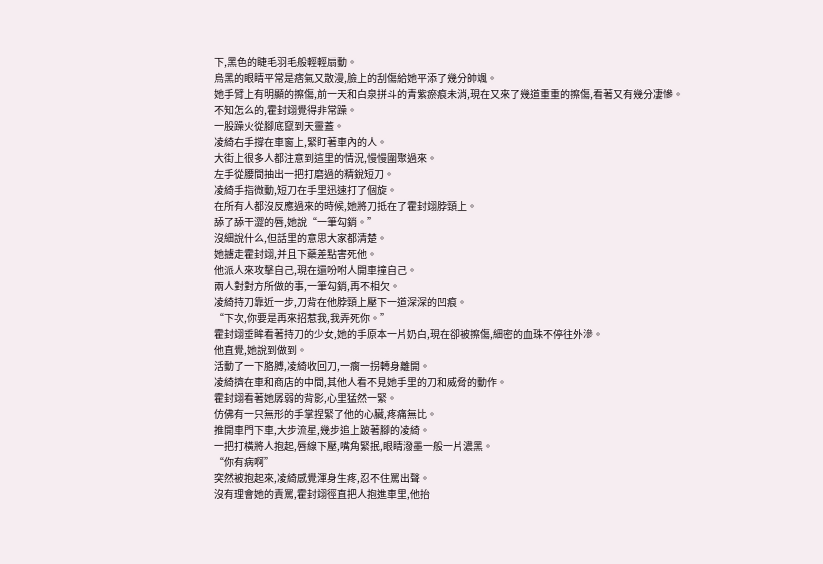下,黑色的睫毛羽毛般輕輕扇動。
烏黑的眼睛平常是痞氣又散漫,臉上的刮傷給她平添了幾分帥颯。
她手臂上有明顯的擦傷,前一天和白泉拼斗的青紫瘀痕未消,現在又來了幾道重重的擦傷,看著又有幾分凄慘。
不知怎么的,霍封翊覺得非常躁。
一股躁火從腳底竄到天靈蓋。
凌綺右手撐在車窗上,緊盯著車內的人。
大街上很多人都注意到這里的情況,慢慢圍聚過來。
左手從腰間抽出一把打磨過的精銳短刀。
凌綺手指微動,短刀在手里迅速打了個旋。
在所有人都沒反應過來的時候,她將刀抵在了霍封翊脖頸上。
舔了舔干澀的唇,她說“一筆勾銷。”
沒細說什么,但話里的意思大家都清楚。
她擄走霍封翊,并且下藥差點害死他。
他派人來攻擊自己,現在還吩咐人開車撞自己。
兩人對對方所做的事,一筆勾銷,再不相欠。
凌綺持刀靠近一步,刀背在他脖頸上壓下一道深深的凹痕。
“下次,你要是再來招惹我,我弄死你。”
霍封翊垂眸看著持刀的少女,她的手原本一片奶白,現在卻被擦傷,細密的血珠不停往外滲。
他直覺,她說到做到。
活動了一下胳膊,凌綺收回刀,一瘸一拐轉身離開。
凌綺擠在車和商店的中間,其他人看不見她手里的刀和威脅的動作。
霍封翊看著她孱弱的背影,心里猛然一緊。
仿佛有一只無形的手掌捏緊了他的心臟,疼痛無比。
推開車門下車,大步流星,幾步追上跛著腳的凌綺。
一把打橫將人抱起,唇線下壓,嘴角緊抿,眼睛潑墨一般一片濃黑。
“你有病啊”
突然被抱起來,凌綺感覺渾身生疼,忍不住罵出聲。
沒有理會她的責罵,霍封翊徑直把人抱進車里,他抬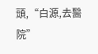頭,“白源,去醫院”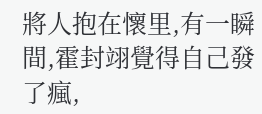將人抱在懷里,有一瞬間,霍封翊覺得自己發了瘋,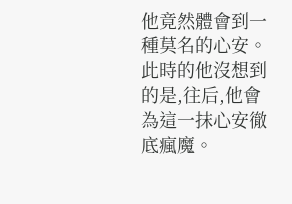他竟然體會到一種莫名的心安。
此時的他沒想到的是,往后,他會為這一抹心安徹底瘋魔。